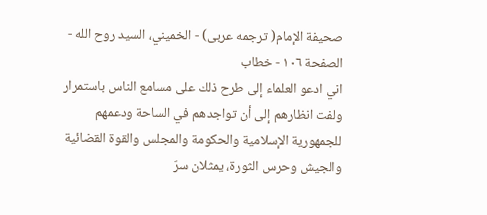صحيفة الإمام( ترجمه عربى) - الخميني، السيد روح الله - الصفحة ١٠٦ - خطاب
اني ادعو العلماء إلى طرح ذلك على مسامع الناس باستمرار ولفت انظارهم إلى أن تواجدهم في الساحة ودعمهم للجمهورية الإسلامية والحكومة والمجلس والقوة القضائية والجيش وحرس الثورة، يمثلان سرّ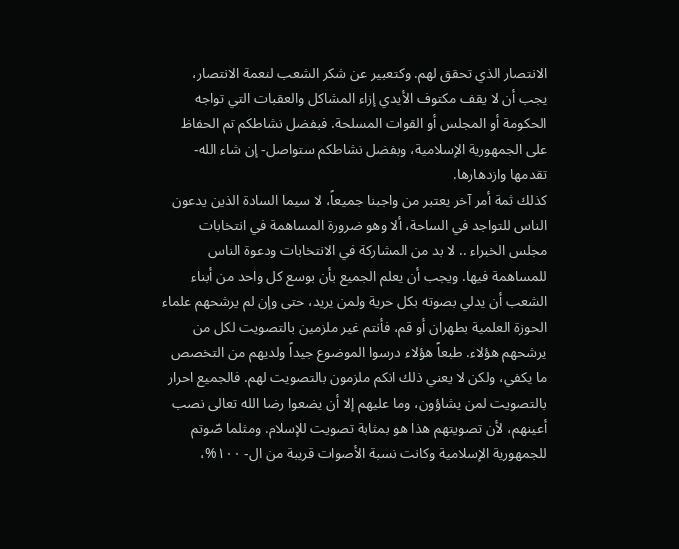الانتصار الذي تحقق لهم. وكتعبير عن شكر الشعب لنعمة الانتصار، يجب أن لا يقف مكتوف الأيدي إزاء المشاكل والعقبات التي تواجه الحكومة أو المجلس أو القوات المسلحة. فبفضل نشاطكم تم الحفاظ على الجمهورية الإسلامية، وبفضل نشاطكم ستواصل- إن شاء الله- تقدمها وازدهارها.
كذلك ثمة أمر آخر يعتبر من واجبنا جميعاً، لا سيما السادة الذين يدعون الناس للتواجد في الساحة، ألا وهو ضرورة المساهمة في انتخابات مجلس الخبراء .. لا بد من المشاركة في الانتخابات ودعوة الناس للمساهمة فيها. ويجب أن يعلم الجميع بأن بوسع كل واحد من أبناء الشعب أن يدلي بصوته بكل حرية ولمن يريد، حتى وإن لم يرشحهم علماء الحوزة العلمية بطهران أو قم، فأنتم غير ملزمين بالتصويت لكل من يرشحهم هؤلاء. طبعاً هؤلاء درسوا الموضوع جيداً ولديهم من التخصص ما يكفي، ولكن لا يعني ذلك انكم ملزمون بالتصويت لهم. فالجميع احرار بالتصويت لمن يشاؤون، وما عليهم إلا أن يضعوا رضا الله تعالى نصب أعينهم، لأن تصويتهم هذا هو بمثابة تصويت للإسلام. ومثلما صّوتم للجمهورية الإسلامية وكانت نسبة الأصوات قريبة من ال- ١٠٠%،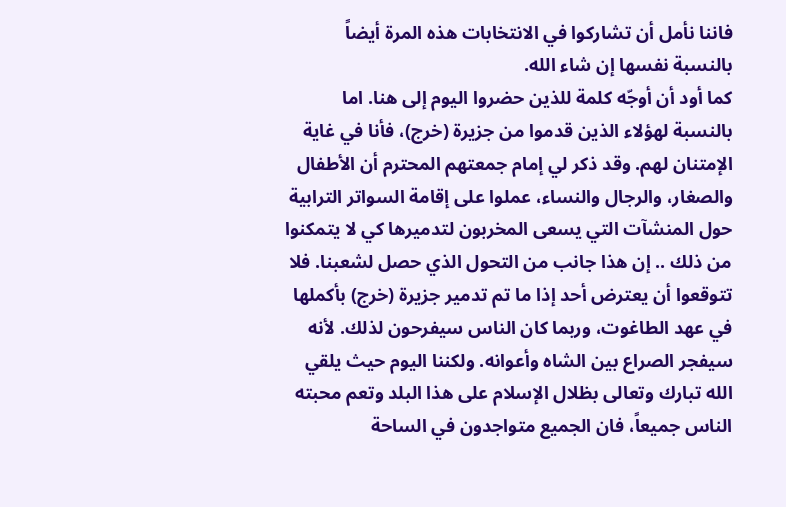فاننا نأمل أن تشاركوا في الانتخابات هذه المرة أيضاً بالنسبة نفسها إن شاء الله.
كما أود أن أوجّه كلمة للذين حضروا اليوم إلى هنا. اما بالنسبة لهؤلاء الذين قدموا من جزيرة (خرج)، فأنا في غاية الإمتنان لهم. وقد ذكر لي إمام جمعتهم المحترم أن الأطفال والصغار، والرجال والنساء، عملوا على إقامة السواتر الترابية حول المنشآت التي يسعى المخربون لتدميرها كي لا يتمكنوا من ذلك .. إن هذا جانب من التحول الذي حصل لشعبنا. فلا تتوقعوا أن يعترض أحد إذا ما تم تدمير جزيرة (خرج) بأكملها في عهد الطاغوت، وربما كان الناس سيفرحون لذلك. لأنه سيفجر الصراع بين الشاه وأعوانه. ولكننا اليوم حيث يلقي الله تبارك وتعالى بظلال الإسلام على هذا البلد وتعم محبته الناس جميعاً، فان الجميع متواجدون في الساحة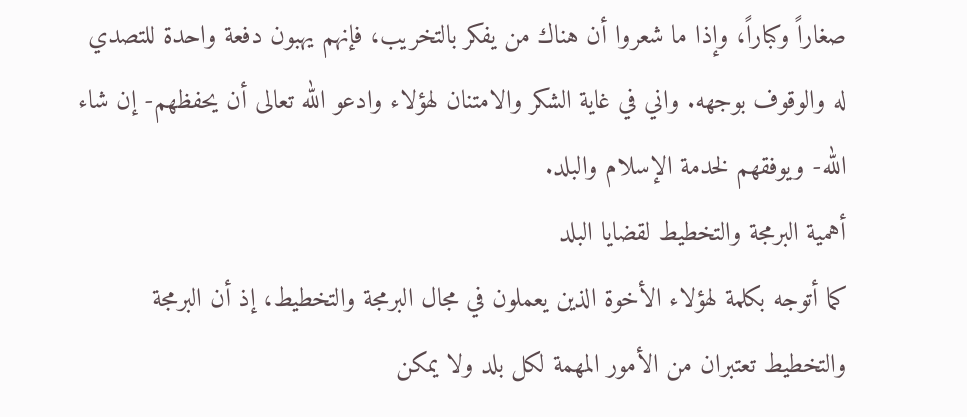صغاراً وكباراً، وإذا ما شعروا أن هناك من يفكر بالتخريب، فإنهم يهبون دفعة واحدة للتصدي له والوقوف بوجهه. واني في غاية الشكر والامتنان لهؤلاء وادعو الله تعالى أن يحفظهم- إن شاء الله- ويوفقهم لخدمة الإسلام والبلد.
أهمية البرمجة والتخطيط لقضايا البلد
كما أتوجه بكلمة لهؤلاء الأخوة الذين يعملون في مجال البرمجة والتخطيط، إذ أن البرمجة والتخطيط تعتبران من الأمور المهمة لكل بلد ولا يمكن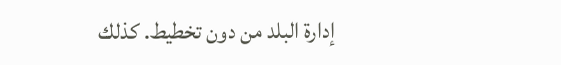إدارة البلد من دون تخطيط. كذلك